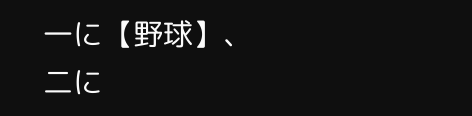一に【野球】、二に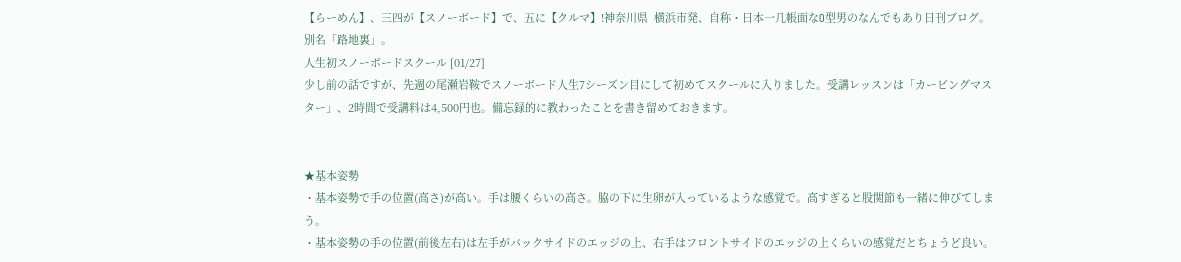【らーめん】、三四が【スノーボード】で、五に【クルマ】!神奈川県  横浜市発、自称・日本一几帳面なO型男のなんでもあり日刊ブログ。別名「路地裏」。
人生初スノーボードスクール [01/27]
少し前の話ですが、先週の尾瀬岩鞍でスノーボード人生7シーズン目にして初めてスクールに入りました。受講レッスンは「カービングマスター」、2時間で受講料は4,500円也。備忘録的に教わったことを書き留めておきます。


★基本姿勢
・基本姿勢で手の位置(高さ)が高い。手は腰くらいの高さ。脇の下に生卵が入っているような感覚で。高すぎると股関節も一緒に伸びてしまう。
・基本姿勢の手の位置(前後左右)は左手がバックサイドのエッジの上、右手はフロントサイドのエッジの上くらいの感覚だとちょうど良い。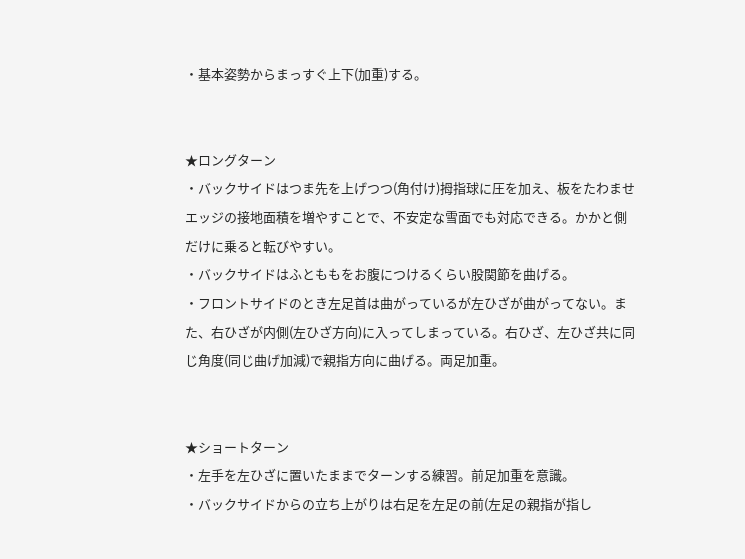・基本姿勢からまっすぐ上下(加重)する。


★ロングターン
・バックサイドはつま先を上げつつ(角付け)拇指球に圧を加え、板をたわませエッジの接地面積を増やすことで、不安定な雪面でも対応できる。かかと側だけに乗ると転びやすい。
・バックサイドはふとももをお腹につけるくらい股関節を曲げる。
・フロントサイドのとき左足首は曲がっているが左ひざが曲がってない。また、右ひざが内側(左ひざ方向)に入ってしまっている。右ひざ、左ひざ共に同じ角度(同じ曲げ加減)で親指方向に曲げる。両足加重。


★ショートターン
・左手を左ひざに置いたままでターンする練習。前足加重を意識。
・バックサイドからの立ち上がりは右足を左足の前(左足の親指が指し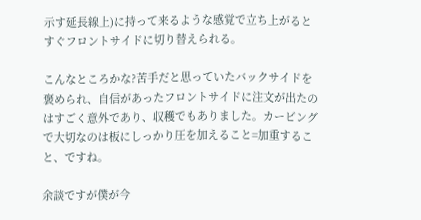示す延長線上)に持って来るような感覚で立ち上がるとすぐフロントサイドに切り替えられる。

こんなところかな?苦手だと思っていたバックサイドを褒められ、自信があったフロントサイドに注文が出たのはすごく意外であり、収穫でもありました。カービングで大切なのは板にしっかり圧を加えること=加重すること、ですね。

余談ですが僕が今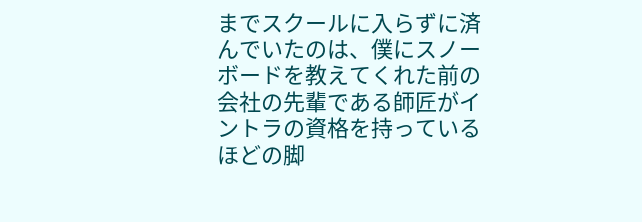までスクールに入らずに済んでいたのは、僕にスノーボードを教えてくれた前の会社の先輩である師匠がイントラの資格を持っているほどの脚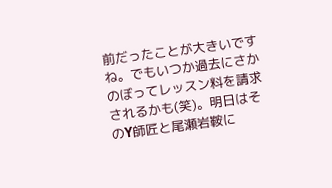前だったことが大きいですね。でもいつか過去にさかのぼってレッスン料を請求されるかも(笑)。明日はそのY師匠と尾瀬岩鞍に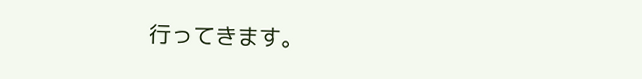行ってきます。